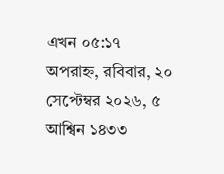এখন ০৫:১৭ অপরাহ্ন, রবিবার, ২০ সেপ্টেম্বর ২০২৬, ৫ আশ্বিন ১৪৩৩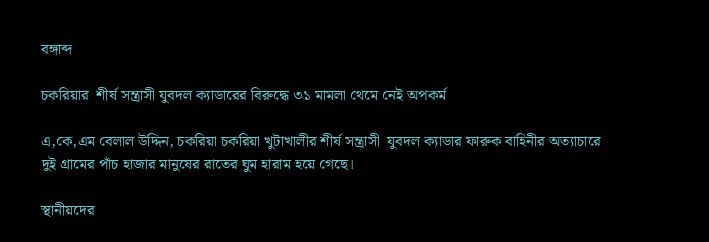বঙ্গাব্দ

চকরিয়ার  শীর্ষ সন্ত্রাসী যুবদল ক্যাডারের বিরুদ্ধে ৩১ মামলা থেমে নেই অপকর্ম

এ,কে,এম বেলাল উদ্দিন, চকরিয়া চকরিয়া খুটাখালীর শীর্ষ সন্ত্রাসী  যুবদল ক্যাডার ফারুক বাহিনীর অত্যাচারে  দুই গ্রামের পাঁচ হাজার মানুষের রাতের ঘুম হারাম হয়ে গেছে।

স্থানীয়দের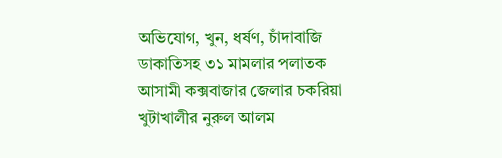অভিযোগ, খুন, ধর্ষণ, চাঁদাবাজি  ডাকাতিসহ ৩১ মামলার পলাতক আসামী কক্সবাজার জেলার চকরিয়া খুটাখালীর নুরুল আলম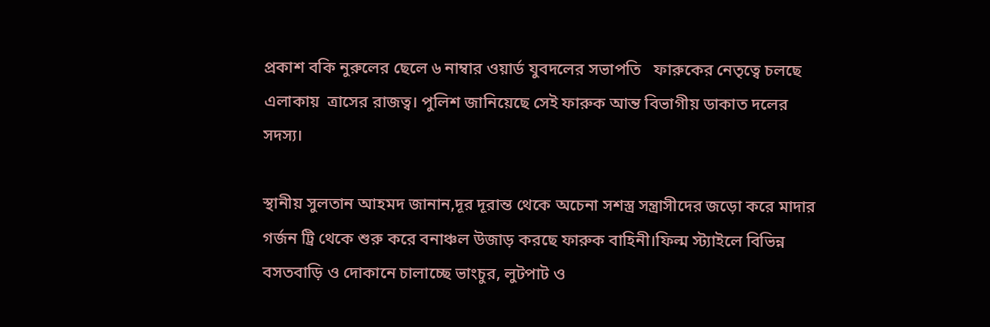প্রকাশ বকি নুরুলের ছেলে ৬ নাম্বার ওয়ার্ড যুবদলের সভাপতি   ফারুকের নেতৃত্বে চলছে এলাকায়  ত্রাসের রাজত্ব। পুলিশ জানিয়েছে সেই ফারুক আন্ত বিভাগীয় ডাকাত দলের সদস্য।

স্থানীয় সুলতান আহমদ জানান,দূর দূরান্ত থেকে অচেনা সশস্ত্র সন্ত্রাসীদের জড়ো করে মাদার গর্জন ট্রি থেকে শুরু করে বনাঞ্চল উজাড় করছে ফারুক বাহিনী।ফিল্ম স্ট্যাইলে বিভিন্ন বসতবাড়ি ও দোকানে চালাচ্ছে ভাংচুর, লুটপাট ও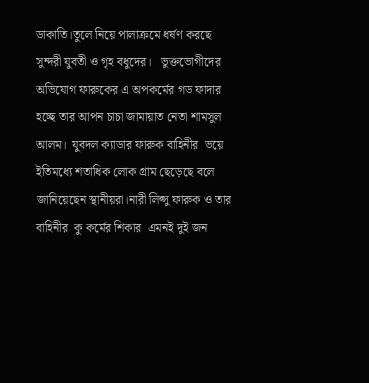ডাকাতি।তুলে নিয়ে পালাক্রমে ধর্ষণ করছে   সুন্দরী যুবতী ও গৃহ বধুদের।   ভুক্তভোগীদের অভিযোগ ফারুকের এ অপকর্মের গড ফাদার হচ্ছে তার আপন চাচা জামায়াত নেতা শামসুল আলম।  যুবদল ক্যাডার ফারুক বাহিনীর  ভয়ে ইতিমধ্যে শতাধিক লোক গ্রাম ছেড়েছে বলে জানিয়েছেন স্থানীয়রা।নারী লিপ্সু ফারুক ও তার বাহিনীর  কু কর্মের শিকার  এমনই দুই জন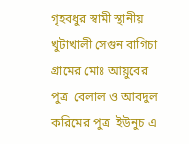গৃহবধুর স্বামী স্থানীয় খুটাখালী সেগুন বাগিচা গ্রামের মোঃ আয়ুবের পুত্র  বেলাল ও আবদুল করিমের পুত্র  ইউনুচ এ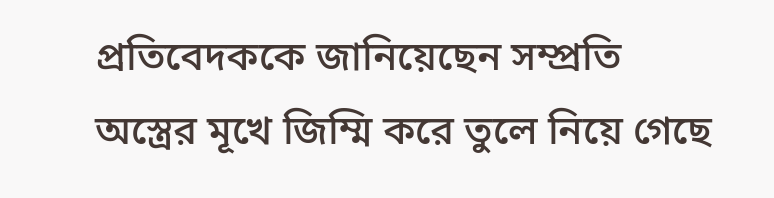প্রতিবেদককে জানিয়েছেন সম্প্রতি অস্ত্রের মূখে জিম্মি করে তুলে নিয়ে গেছে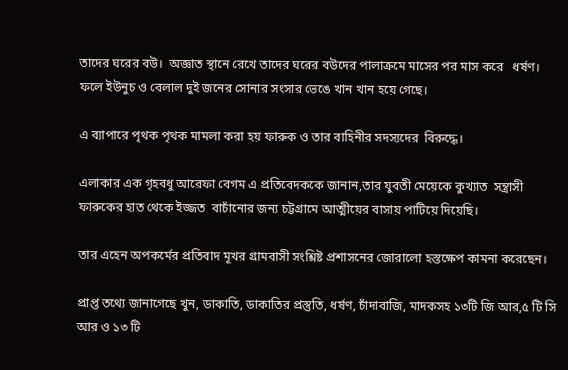তাদের ঘরের বউ।  অজ্ঞাত স্থানে রেখে তাদের ঘরের বউদের পালাক্রমে মাসের পর মাস করে   ধর্ষণ।  ফলে ইউনুচ ও বেলাল দুই জনের সোনার সংসার ভেঙে খান খান হয়ে গেছে।

এ ব্যাপারে পৃথক পৃথক মামলা করা হয় ফারুক ও তার বাহিনীর সদস্যদের  বিরুদ্ধে।

এলাকার এক গৃহবধু আরেফা বেগম এ প্রতিবেদককে জানান,তার যুবতী মেয়েকে কুখ্যাত  সন্ত্রাসী ফারুকের হাত থেকে ইজ্জত  বাচাঁনোর জন্য চট্টগ্রামে আত্মীয়ের বাসায় পাটিয়ে দিয়েছি।

তার এহেন অপকর্মের প্রতিবাদ মূখর গ্রামবাসী সংশ্লিষ্ট প্রশাসনের জোরালো হস্তক্ষেপ কামনা করেছেন।

প্রাপ্ত তথ্যে জানাগেছে খুন, ডাকাতি, ডাকাতির প্রস্তুতি, ধর্ষণ, চাঁদাবাজি, মাদকসহ ১৩টি জি আর,৫ টি সি আর ও ১৩ টি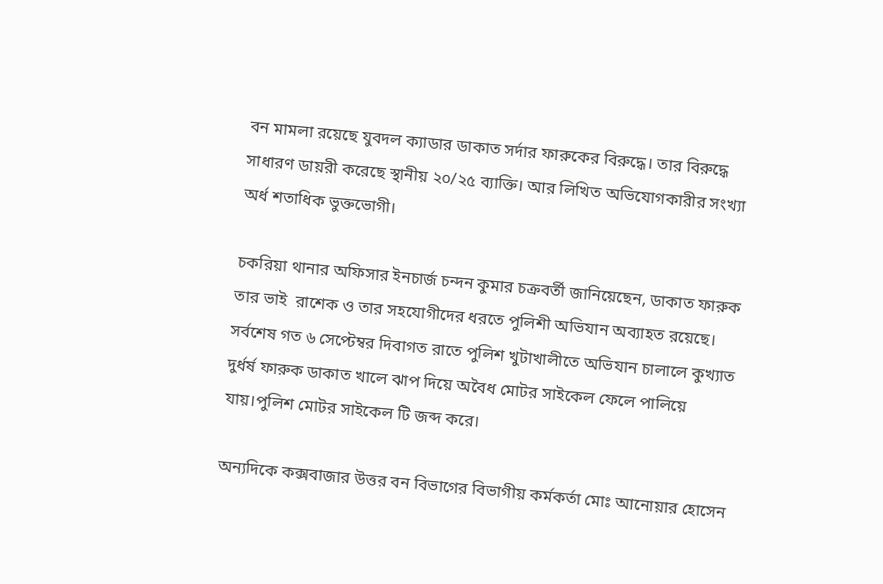বন মামলা রয়েছে যুবদল ক্যাডার ডাকাত সর্দার ফারুকের বিরুদ্ধে। তার বিরুদ্ধে সাধারণ ডায়রী করেছে স্থানীয় ২০/২৫ ব্যাক্তি। আর লিখিত অভিযোগকারীর সংখ্যা অর্ধ শতাধিক ভুক্তভোগী।

চকরিয়া থানার অফিসার ইনচার্জ চন্দন কুমার চক্রবর্তী জানিয়েছেন, ডাকাত ফারুক তার ভাই  রাশেক ও তার সহযোগীদের ধরতে পুলিশী অভিযান অব্যাহত রয়েছে। সর্বশেষ গত ৬ সেপ্টেম্বর দিবাগত রাতে পুলিশ খুটাখালীতে অভিযান চালালে কুখ্যাত দুর্ধর্ষ ফারুক ডাকাত খালে ঝাপ দিয়ে অবৈধ মোটর সাইকেল ফেলে পালিয়ে যায়।পুলিশ মোটর সাইকেল টি জব্দ করে।

অন্যদিকে কক্সবাজার উত্তর বন বিভাগের বিভাগীয় কর্মকর্তা মোঃ আনোয়ার হোসেন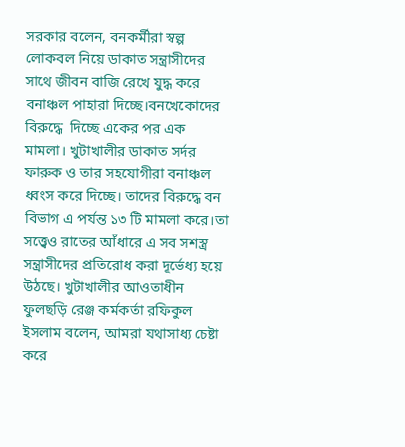সরকার বলেন, বনকর্মীরা স্বল্প লোকবল নিয়ে ডাকাত সন্ত্রাসীদের সাথে জীবন বাজি রেখে যুদ্ধ করে বনাঞ্চল পাহারা দিচ্ছে।বনখেকোদের বিরুদ্ধে  দিচ্ছে একের পর এক মামলা। খুটাখালীর ডাকাত সর্দর ফারুক ও তার সহযোগীরা বনাঞ্চল ধ্বংস করে দিচ্ছে। তাদের বিরুদ্ধে বন বিভাগ এ পর্যন্ত ১৩ টি মামলা করে।তা সত্ত্বেও রাতের আঁধারে এ সব সশস্ত্র সন্ত্রাসীদের প্রতিরোধ করা দূর্ভেধ্য হয়ে উঠছে। খুটাখালীর আওতাধীন ফুলছড়ি রেঞ্জ কর্মকর্তা রফিকুল ইসলাম বলেন, আমরা যথাসাধ্য চেষ্টা করে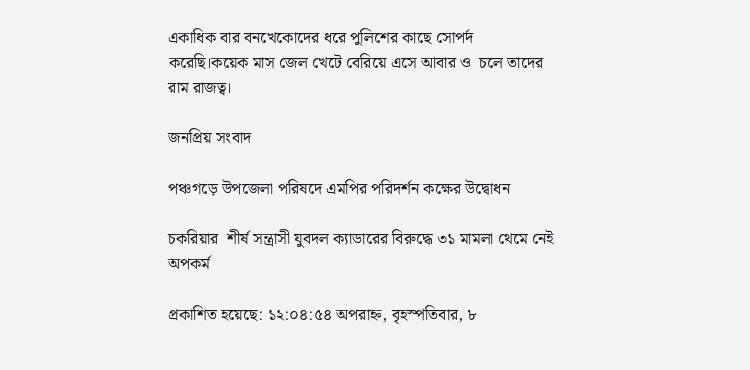একাধিক বার বনখেকোদের ধরে পুলিশের কাছে সোপর্দ করেছি।কয়েক মাস জেল খেটে বেরিয়ে এসে আবার ও  চলে তাদের রাম রাজত্ব।

জনপ্রিয় সংবাদ

পঞ্চগড়ে উপজেলা পরিষদে এমপির পরিদর্শন কক্ষের উদ্বোধন

চকরিয়ার  শীর্ষ সন্ত্রাসী যুবদল ক্যাডারের বিরুদ্ধে ৩১ মামলা থেমে নেই অপকর্ম

প্রকাশিত হয়েছে: ১২:০৪:৫৪ অপরাহ্ন, বৃহস্পতিবার, ৮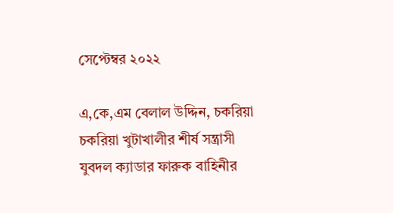সেপ্টেম্বর ২০২২

এ,কে,এম বেলাল উদ্দিন, চকরিয়া চকরিয়া খুটাখালীর শীর্ষ সন্ত্রাসী  যুবদল ক্যাডার ফারুক বাহিনীর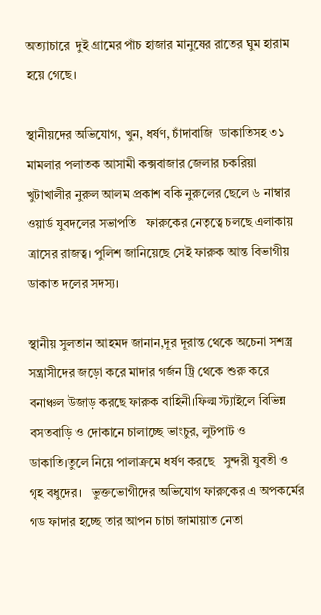অত্যাচারে  দুই গ্রামের পাঁচ হাজার মানুষের রাতের ঘুম হারাম হয়ে গেছে।

স্থানীয়দের অভিযোগ, খুন, ধর্ষণ, চাঁদাবাজি  ডাকাতিসহ ৩১ মামলার পলাতক আসামী কক্সবাজার জেলার চকরিয়া খুটাখালীর নুরুল আলম প্রকাশ বকি নুরুলের ছেলে ৬ নাম্বার ওয়ার্ড যুবদলের সভাপতি   ফারুকের নেতৃত্বে চলছে এলাকায়  ত্রাসের রাজত্ব। পুলিশ জানিয়েছে সেই ফারুক আন্ত বিভাগীয় ডাকাত দলের সদস্য।

স্থানীয় সুলতান আহমদ জানান,দূর দূরান্ত থেকে অচেনা সশস্ত্র সন্ত্রাসীদের জড়ো করে মাদার গর্জন ট্রি থেকে শুরু করে বনাঞ্চল উজাড় করছে ফারুক বাহিনী।ফিল্ম স্ট্যাইলে বিভিন্ন বসতবাড়ি ও দোকানে চালাচ্ছে ভাংচুর, লুটপাট ও ডাকাতি।তুলে নিয়ে পালাক্রমে ধর্ষণ করছে   সুন্দরী যুবতী ও গৃহ বধুদের।   ভুক্তভোগীদের অভিযোগ ফারুকের এ অপকর্মের গড ফাদার হচ্ছে তার আপন চাচা জামায়াত নেতা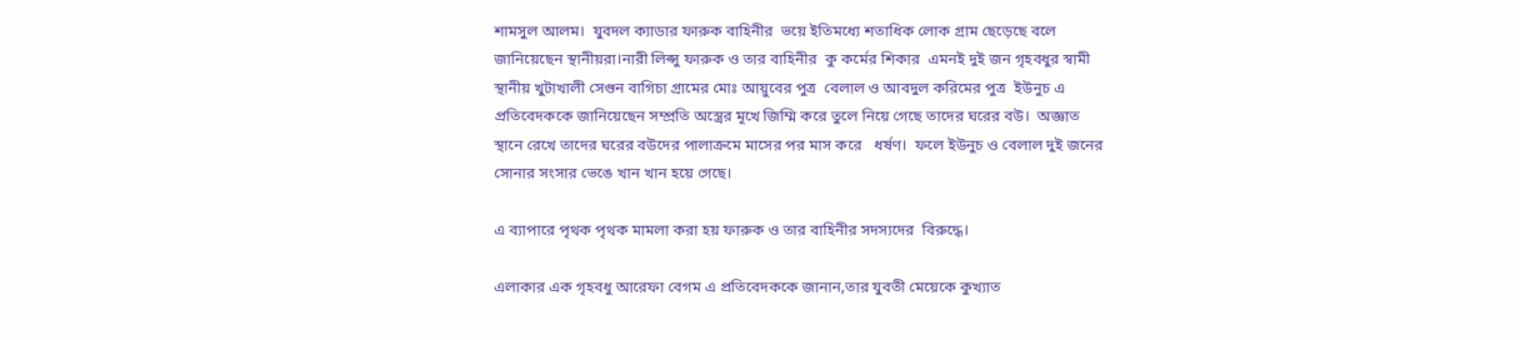শামসুল আলম।  যুবদল ক্যাডার ফারুক বাহিনীর  ভয়ে ইতিমধ্যে শতাধিক লোক গ্রাম ছেড়েছে বলে জানিয়েছেন স্থানীয়রা।নারী লিপ্সু ফারুক ও তার বাহিনীর  কু কর্মের শিকার  এমনই দুই জন গৃহবধুর স্বামী স্থানীয় খুটাখালী সেগুন বাগিচা গ্রামের মোঃ আয়ুবের পুত্র  বেলাল ও আবদুল করিমের পুত্র  ইউনুচ এ প্রতিবেদককে জানিয়েছেন সম্প্রতি অস্ত্রের মূখে জিম্মি করে তুলে নিয়ে গেছে তাদের ঘরের বউ।  অজ্ঞাত স্থানে রেখে তাদের ঘরের বউদের পালাক্রমে মাসের পর মাস করে   ধর্ষণ।  ফলে ইউনুচ ও বেলাল দুই জনের সোনার সংসার ভেঙে খান খান হয়ে গেছে।

এ ব্যাপারে পৃথক পৃথক মামলা করা হয় ফারুক ও তার বাহিনীর সদস্যদের  বিরুদ্ধে।

এলাকার এক গৃহবধু আরেফা বেগম এ প্রতিবেদককে জানান,তার যুবতী মেয়েকে কুখ্যাত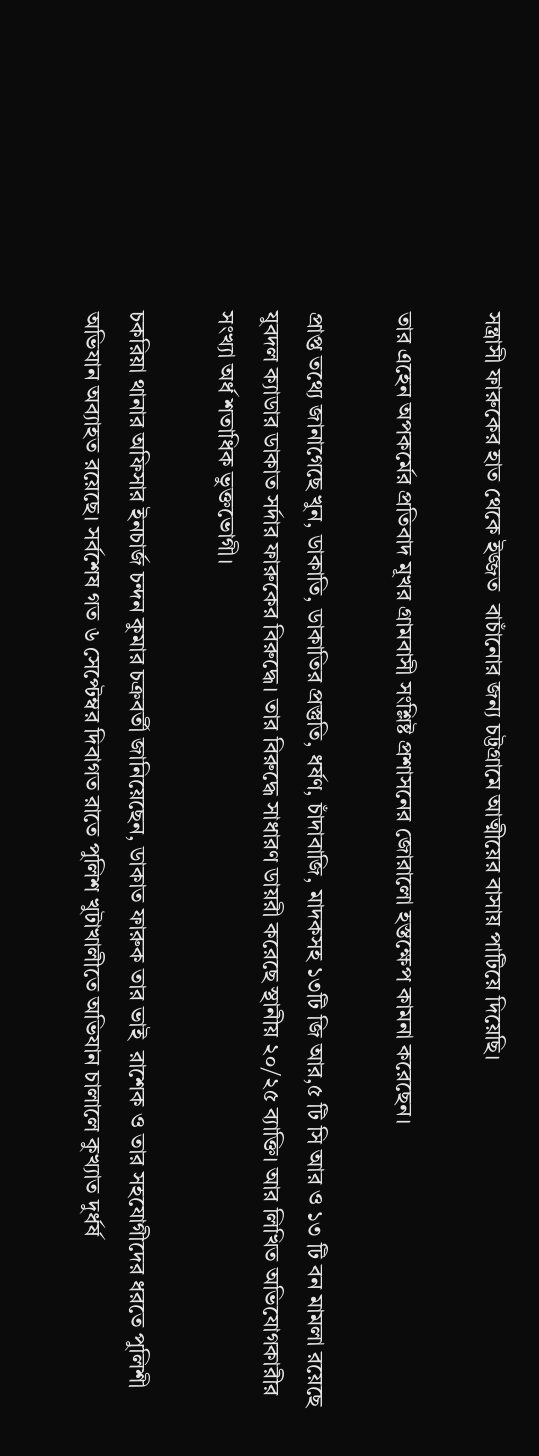সন্ত্রাসী ফারুকের হাত থেকে ইজ্জত  বাচাঁনোর জন্য চট্টগ্রামে আত্মীয়ের বাসায় পাটিয়ে দিয়েছি।

তার এহেন অপকর্মের প্রতিবাদ মূখর গ্রামবাসী সংশ্লিষ্ট প্রশাসনের জোরালো হস্তক্ষেপ কামনা করেছেন।

প্রাপ্ত তথ্যে জানাগেছে খুন, ডাকাতি, ডাকাতির প্রস্তুতি, ধর্ষণ, চাঁদাবাজি, মাদকসহ ১৩টি জি আর,৫ টি সি আর ও ১৩ টি বন মামলা রয়েছে যুবদল ক্যাডার ডাকাত সর্দার ফারুকের বিরুদ্ধে। তার বিরুদ্ধে সাধারণ ডায়রী করেছে স্থানীয় ২০/২৫ ব্যাক্তি। আর লিখিত অভিযোগকারীর সংখ্যা অর্ধ শতাধিক ভুক্তভোগী।

চকরিয়া থানার অফিসার ইনচার্জ চন্দন কুমার চক্রবর্তী জানিয়েছেন, ডাকাত ফারুক তার ভাই  রাশেক ও তার সহযোগীদের ধরতে পুলিশী অভিযান অব্যাহত রয়েছে। সর্বশেষ গত ৬ সেপ্টেম্বর দিবাগত রাতে পুলিশ খুটাখালীতে অভিযান চালালে কুখ্যাত দুর্ধর্ষ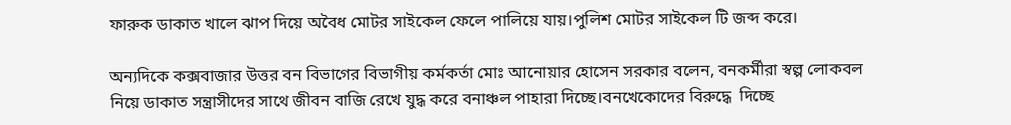ফারুক ডাকাত খালে ঝাপ দিয়ে অবৈধ মোটর সাইকেল ফেলে পালিয়ে যায়।পুলিশ মোটর সাইকেল টি জব্দ করে।

অন্যদিকে কক্সবাজার উত্তর বন বিভাগের বিভাগীয় কর্মকর্তা মোঃ আনোয়ার হোসেন সরকার বলেন, বনকর্মীরা স্বল্প লোকবল নিয়ে ডাকাত সন্ত্রাসীদের সাথে জীবন বাজি রেখে যুদ্ধ করে বনাঞ্চল পাহারা দিচ্ছে।বনখেকোদের বিরুদ্ধে  দিচ্ছে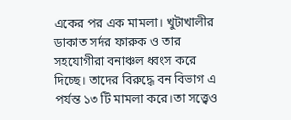একের পর এক মামলা। খুটাখালীর ডাকাত সর্দর ফারুক ও তার সহযোগীরা বনাঞ্চল ধ্বংস করে দিচ্ছে। তাদের বিরুদ্ধে বন বিভাগ এ পর্যন্ত ১৩ টি মামলা করে।তা সত্ত্বেও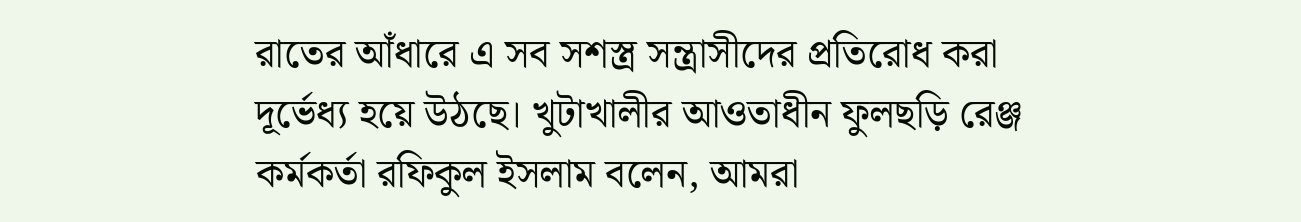রাতের আঁধারে এ সব সশস্ত্র সন্ত্রাসীদের প্রতিরোধ করা দূর্ভেধ্য হয়ে উঠছে। খুটাখালীর আওতাধীন ফুলছড়ি রেঞ্জ কর্মকর্তা রফিকুল ইসলাম বলেন, আমরা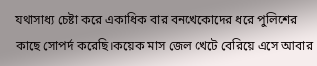যথাসাধ্য চেষ্টা করে একাধিক বার বনখেকোদের ধরে পুলিশের কাছে সোপর্দ করেছি।কয়েক মাস জেল খেটে বেরিয়ে এসে আবার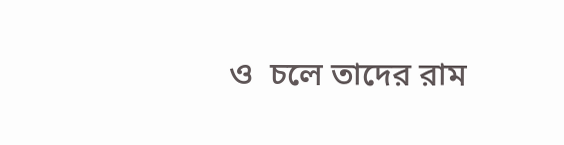ও  চলে তাদের রাম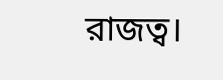রাজত্ব।